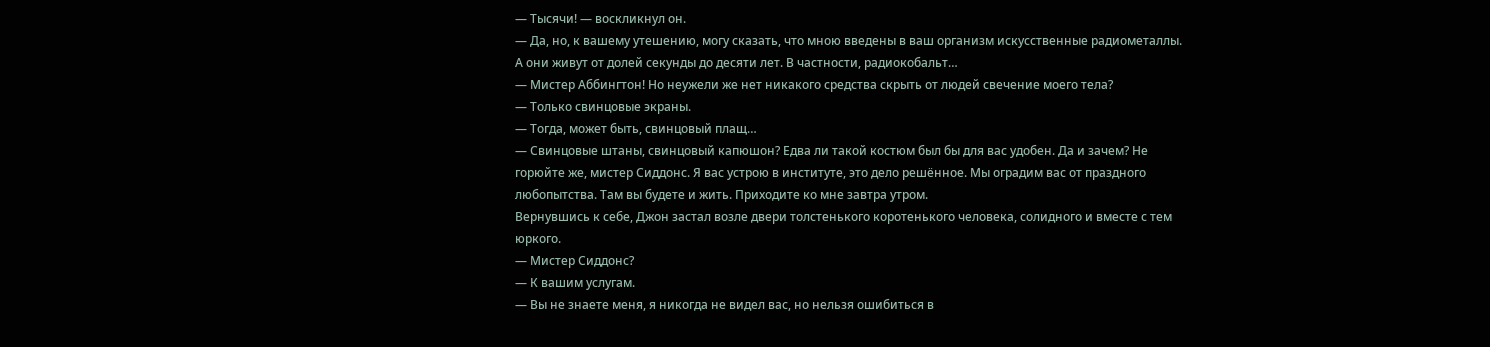— Тысячи! — воскликнул он.
— Да, но, к вашему утешению, могу сказать, что мною введены в ваш организм искусственные радиометаллы. А они живут от долей секунды до десяти лет. В частности, радиокобальт…
— Мистер Аббингтон! Но неужели же нет никакого средства скрыть от людей свечение моего тела?
— Только свинцовые экраны.
— Тогда, может быть, свинцовый плащ…
— Свинцовые штаны, свинцовый капюшон? Едва ли такой костюм был бы для вас удобен. Да и зачем? Не горюйте же, мистер Сиддонс. Я вас устрою в институте, это дело решённое. Мы оградим вас от праздного любопытства. Там вы будете и жить. Приходите ко мне завтра утром.
Вернувшись к себе, Джон застал возле двери толстенького коротенького человека, солидного и вместе с тем юркого.
— Мистер Сиддонс?
— К вашим услугам.
— Вы не знаете меня, я никогда не видел вас, но нельзя ошибиться в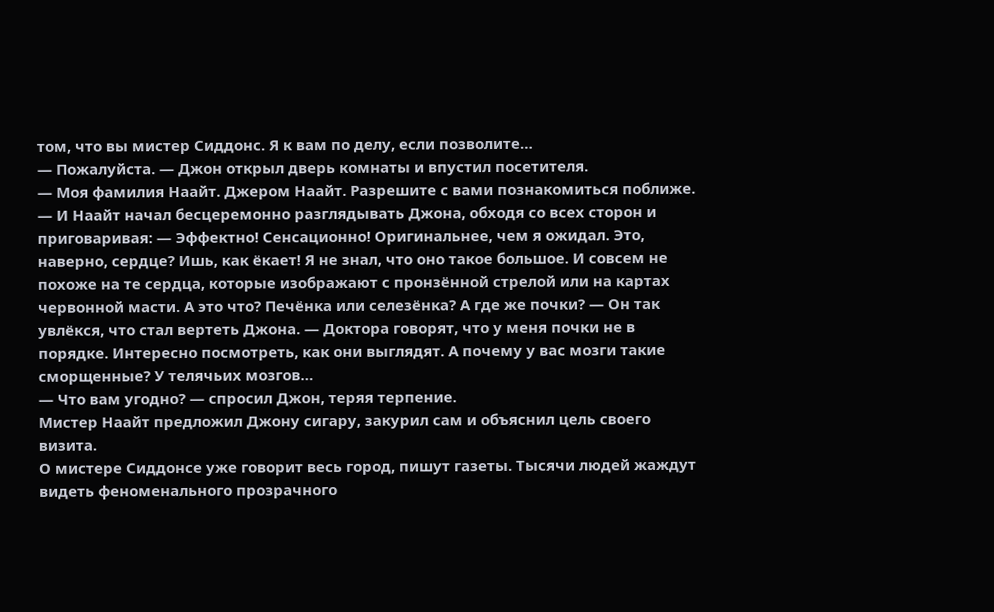том, что вы мистер Сиддонс. Я к вам по делу, если позволите…
— Пожалуйста. — Джон открыл дверь комнаты и впустил посетителя.
— Моя фамилия Наайт. Джером Наайт. Разрешите с вами познакомиться поближе. — И Наайт начал бесцеремонно разглядывать Джона, обходя со всех сторон и приговаривая: — Эффектно! Сенсационно! Оригинальнее, чем я ожидал. Это, наверно, сердце? Ишь, как ёкает! Я не знал, что оно такое большое. И совсем не похоже на те сердца, которые изображают с пронзённой стрелой или на картах червонной масти. А это что? Печёнка или селезёнка? А где же почки? — Он так увлёкся, что стал вертеть Джона. — Доктора говорят, что у меня почки не в порядке. Интересно посмотреть, как они выглядят. А почему у вас мозги такие сморщенные? У телячьих мозгов…
— Что вам угодно? — спросил Джон, теряя терпение.
Мистер Наайт предложил Джону сигару, закурил сам и объяснил цель своего визита.
О мистере Сиддонсе уже говорит весь город, пишут газеты. Тысячи людей жаждут видеть феноменального прозрачного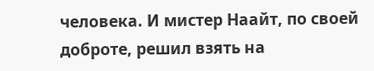человека. И мистер Наайт, по своей доброте, решил взять на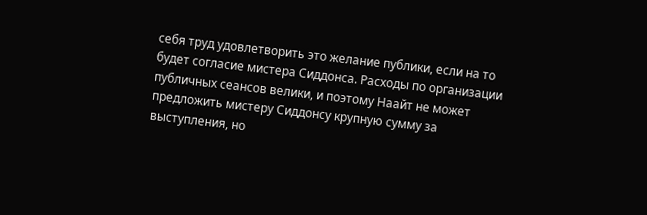себя труд удовлетворить это желание публики, если на то будет согласие мистера Сиддонса. Расходы по организации публичных сеансов велики, и поэтому Наайт не может предложить мистеру Сиддонсу крупную сумму за выступления, но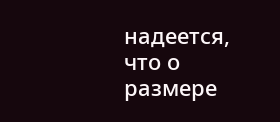надеется, что о размере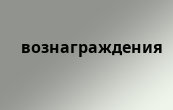вознаграждения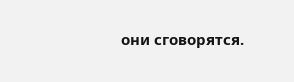они сговорятся.